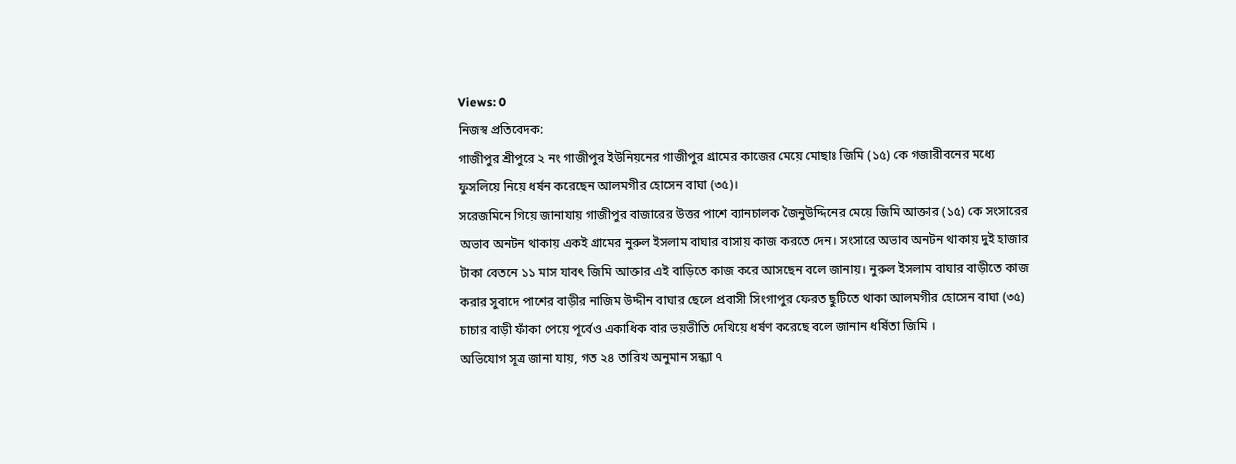Views: 0
নিজস্ব প্রতিবেদক:
গাজীপুর শ্রীপুরে ২ নং গাজীপুর ইউনিয়নের গাজীপুর গ্রামের কাজের মেয়ে মোছাঃ জিমি (১৫) কে গজারীবনের মধ্যে ফুসলিয়ে নিয়ে ধর্ষন করেছেন আলমগীর হোসেন বাঘা (৩৫)।
সরেজমিনে গিয়ে জানাযায় গাজীপুর বাজারের উত্তর পাশে ব্যানচালক জৈনুউদ্দিনের মেয়ে জিমি আক্তার (১৫) কে সংসারের অভাব অনটন থাকায় একই গ্রামের নুরুল ইসলাম বাঘার বাসায় কাজ করতে দেন। সংসারে অভাব অনটন থাকায় দুই হাজার টাকা বেতনে ১১ মাস যাবৎ জিমি আক্তার এই বাড়িতে কাজ করে আসছেন বলে জানায়। নুরুল ইসলাম বাঘার বাড়ীতে কাজ করার সুবাদে পাশের বাড়ীর নাজিম উদ্দীন বাঘার ছেলে প্রবাসী সিংগাপুর ফেরত ছুটিতে থাকা আলমগীর হোসেন বাঘা (৩৫) চাচার বাড়ী ফাঁকা পেয়ে পূর্বেও একাধিক বার ভয়ভীতি দেখিয়ে ধর্ষণ করেছে বলে জানান ধর্ষিতা জিমি ।
অভিযোগ সূত্র জানা যায়, গত ২৪ তারিখ অনুমান সন্ধ্যা ৭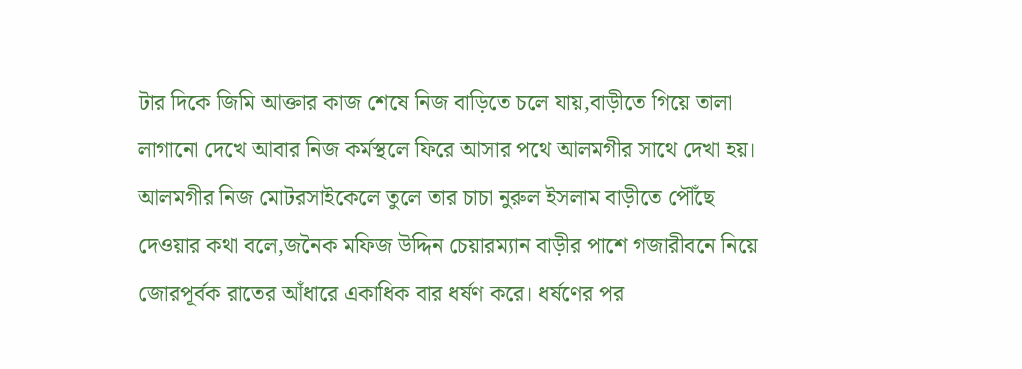টার দিকে জিমি আক্তার কাজ শেষে নিজ বাড়িতে চলে যায়,বাড়ীতে গিয়ে তালা লাগানো দেখে আবার নিজ কর্মস্থলে ফিরে আসার পথে আলমগীর সাথে দেখা হয়। আলমগীর নিজ মোটরসাইকেলে তুলে তার চাচা নুরুল ইসলাম বাড়ীতে পৌঁছে দেওয়ার কথা বলে,জনৈক মফিজ উদ্দিন চেয়ারম্যান বাড়ীর পাশে গজারীবনে নিয়ে জোরপূর্বক রাতের আঁধারে একাধিক বার ধর্ষণ করে। ধর্ষণের পর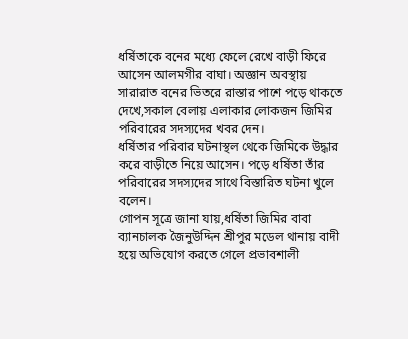ধর্ষিতাকে বনের মধ্যে ফেলে রেখে বাড়ী ফিরে আসেন আলমগীর বাঘা। অজ্ঞান অবস্থায় সারারাত বনের ভিতরে রাস্তার পাশে পড়ে থাকতে দেখে,সকাল বেলায় এলাকার লোকজন জিমির পরিবারের সদস্যদের খবর দেন।
ধর্ষিতার পরিবার ঘটনাস্থল থেকে জিমিকে উদ্ধার করে বাড়ীতে নিয়ে আসেন। পড়ে ধর্ষিতা তাঁর পরিবারের সদস্যদের সাথে বিস্তারিত ঘটনা খুলে বলেন।
গোপন সূত্রে জানা যায়,ধর্ষিতা জিমির বাবা ব্যানচালক জৈনুউদ্দিন শ্রীপুর মডেল থানায় বাদী হয়ে অভিযোগ করতে গেলে প্রভাবশালী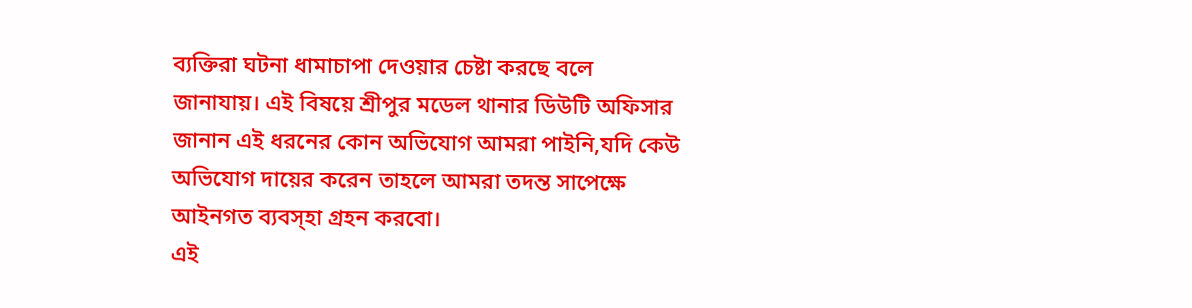ব্যক্তিরা ঘটনা ধামাচাপা দেওয়ার চেষ্টা করছে বলে জানাযায়। এই বিষয়ে শ্রীপুর মডেল থানার ডিউটি অফিসার জানান এই ধরনের কোন অভিযোগ আমরা পাইনি,যদি কেউ অভিযোগ দায়ের করেন তাহলে আমরা তদন্ত সাপেক্ষে আইনগত ব্যবস্হা গ্রহন করবো।
এই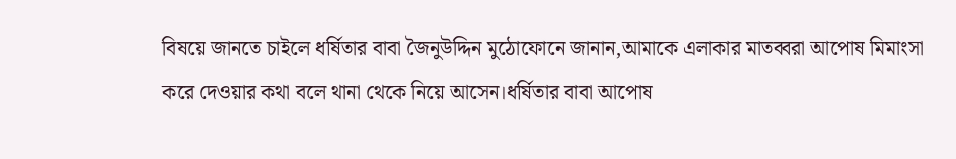বিষয়ে জানতে চাইলে ধর্ষিতার বাবা জৈনুউদ্দিন মুঠোফোনে জানান,আমাকে এলাকার মাতব্বরা আপোষ মিমাংসা করে দেওয়ার কথা বলে থানা থেকে নিয়ে আসেন।ধর্ষিতার বাবা আপোষ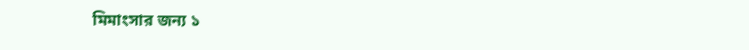মিমাংসার জন্য ১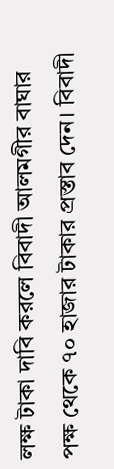লক্ষ টাকা দাবি করলে বিবাদী আলমগীর বাঘার পক্ষ থেকে ৭০ হাজার টাকার প্রস্তাব দেন। বিবাদী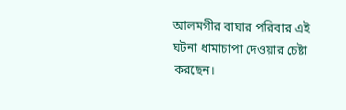আলমগীর বাঘার পরিবার এই ঘটনা ধামাচাপা দেওয়ার চেষ্টা করছেন।